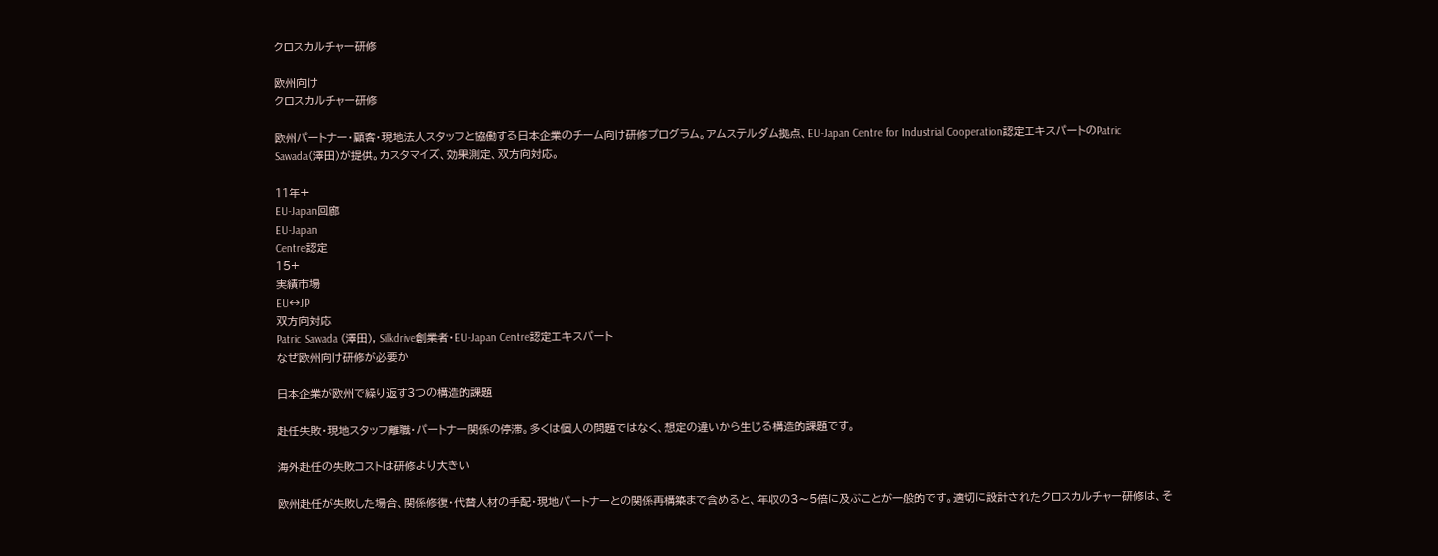クロスカルチャー研修

欧州向け
クロスカルチャー研修

欧州パートナー・顧客・現地法人スタッフと協働する日本企業のチーム向け研修プログラム。アムステルダム拠点、EU-Japan Centre for Industrial Cooperation認定エキスパートのPatric Sawada(澤田)が提供。カスタマイズ、効果測定、双方向対応。

11年+
EU-Japan回廊
EU-Japan
Centre認定
15+
実績市場
EU↔JP
双方向対応
Patric Sawada (澤田), Silkdrive創業者・EU-Japan Centre認定エキスパート
なぜ欧州向け研修が必要か

日本企業が欧州で繰り返す3つの構造的課題

赴任失敗・現地スタッフ離職・パートナー関係の停滞。多くは個人の問題ではなく、想定の違いから生じる構造的課題です。

海外赴任の失敗コストは研修より大きい

欧州赴任が失敗した場合、関係修復・代替人材の手配・現地パートナーとの関係再構築まで含めると、年収の3〜5倍に及ぶことが一般的です。適切に設計されたクロスカルチャー研修は、そ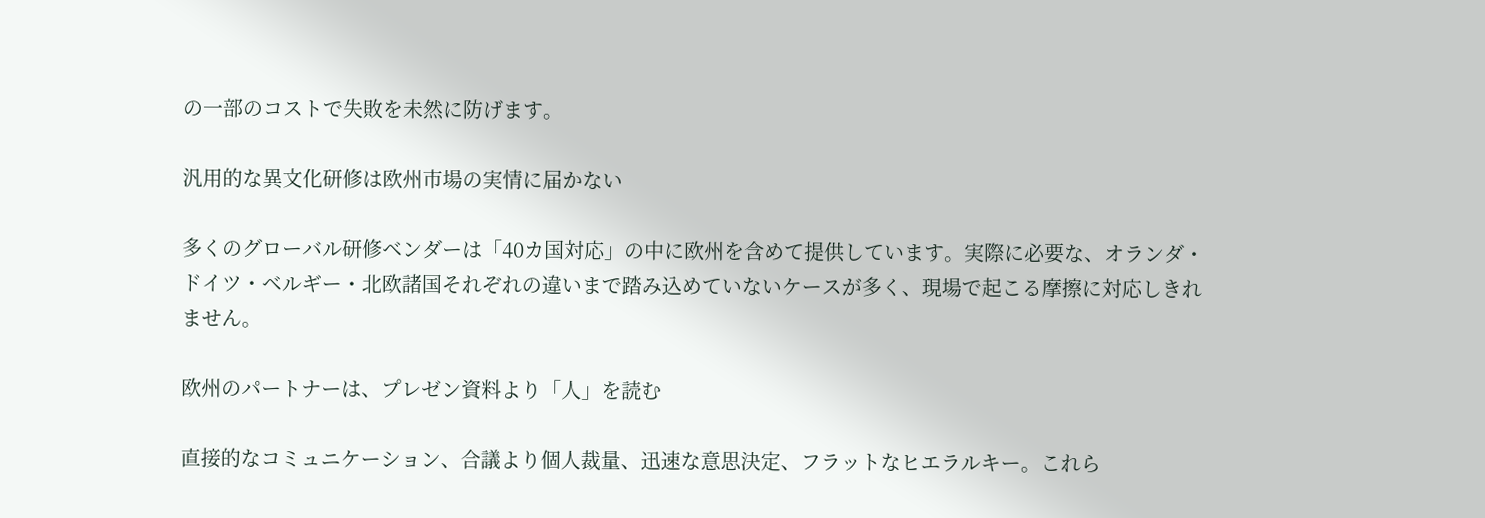の一部のコストで失敗を未然に防げます。

汎用的な異文化研修は欧州市場の実情に届かない

多くのグローバル研修ベンダーは「40カ国対応」の中に欧州を含めて提供しています。実際に必要な、オランダ・ドイツ・ベルギー・北欧諸国それぞれの違いまで踏み込めていないケースが多く、現場で起こる摩擦に対応しきれません。

欧州のパートナーは、プレゼン資料より「人」を読む

直接的なコミュニケーション、合議より個人裁量、迅速な意思決定、フラットなヒエラルキー。これら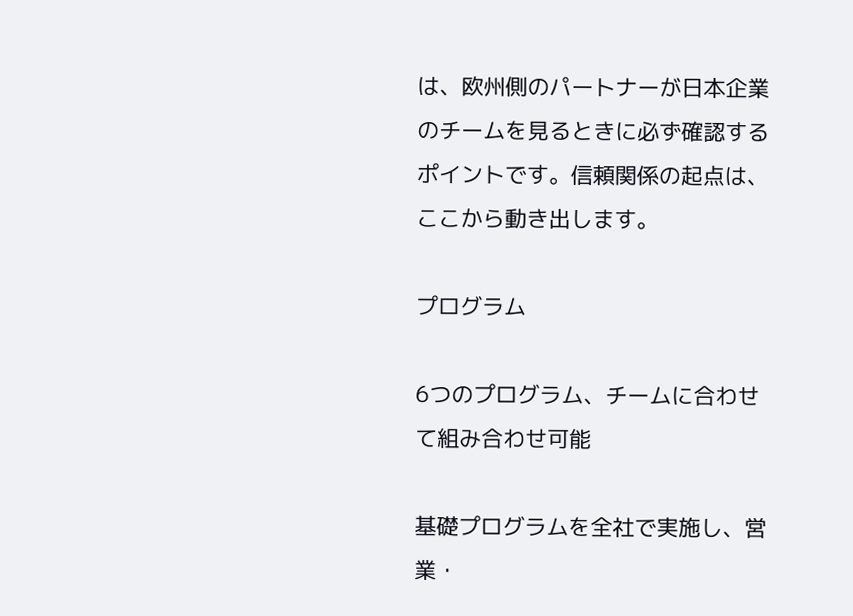は、欧州側のパートナーが日本企業のチームを見るときに必ず確認するポイントです。信頼関係の起点は、ここから動き出します。

プログラム

6つのプログラム、チームに合わせて組み合わせ可能

基礎プログラムを全社で実施し、営業・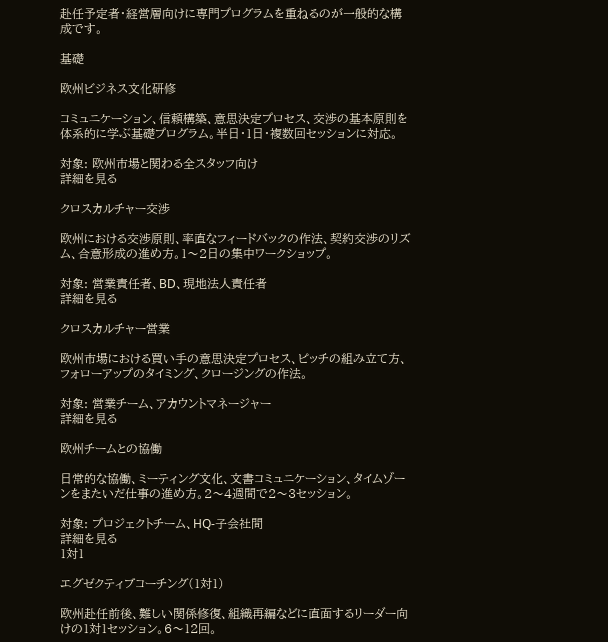赴任予定者・経営層向けに専門プログラムを重ねるのが一般的な構成です。

基礎

欧州ビジネス文化研修

コミュニケーション、信頼構築、意思決定プロセス、交渉の基本原則を体系的に学ぶ基礎プログラム。半日・1日・複数回セッションに対応。

対象: 欧州市場と関わる全スタッフ向け
詳細を見る

クロスカルチャー交渉

欧州における交渉原則、率直なフィードバックの作法、契約交渉のリズム、合意形成の進め方。1〜2日の集中ワークショップ。

対象: 営業責任者、BD、現地法人責任者
詳細を見る

クロスカルチャー営業

欧州市場における買い手の意思決定プロセス、ピッチの組み立て方、フォローアップのタイミング、クロージングの作法。

対象: 営業チーム、アカウントマネージャー
詳細を見る

欧州チームとの協働

日常的な協働、ミーティング文化、文書コミュニケーション、タイムゾーンをまたいだ仕事の進め方。2〜4週間で2〜3セッション。

対象: プロジェクトチーム、HQ-子会社間
詳細を見る
1対1

エグゼクティブコーチング(1対1)

欧州赴任前後、難しい関係修復、組織再編などに直面するリーダー向けの1対1セッション。6〜12回。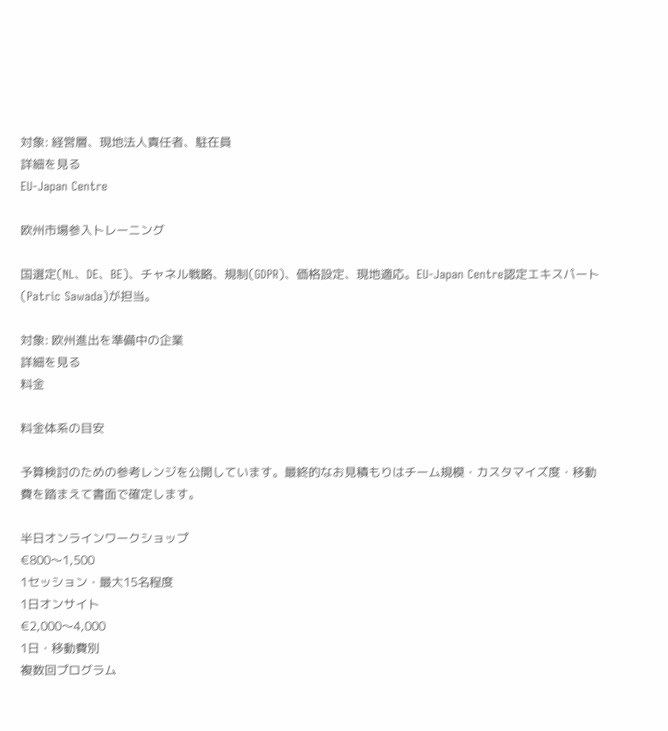対象: 経営層、現地法人責任者、駐在員
詳細を見る
EU-Japan Centre

欧州市場参入トレーニング

国選定(NL、DE、BE)、チャネル戦略、規制(GDPR)、価格設定、現地適応。EU-Japan Centre認定エキスパート(Patric Sawada)が担当。

対象: 欧州進出を準備中の企業
詳細を見る
料金

料金体系の目安

予算検討のための参考レンジを公開しています。最終的なお見積もりはチーム規模・カスタマイズ度・移動費を踏まえて書面で確定します。

半日オンラインワークショップ
€800〜1,500
1セッション・最大15名程度
1日オンサイト
€2,000〜4,000
1日・移動費別
複数回プログラム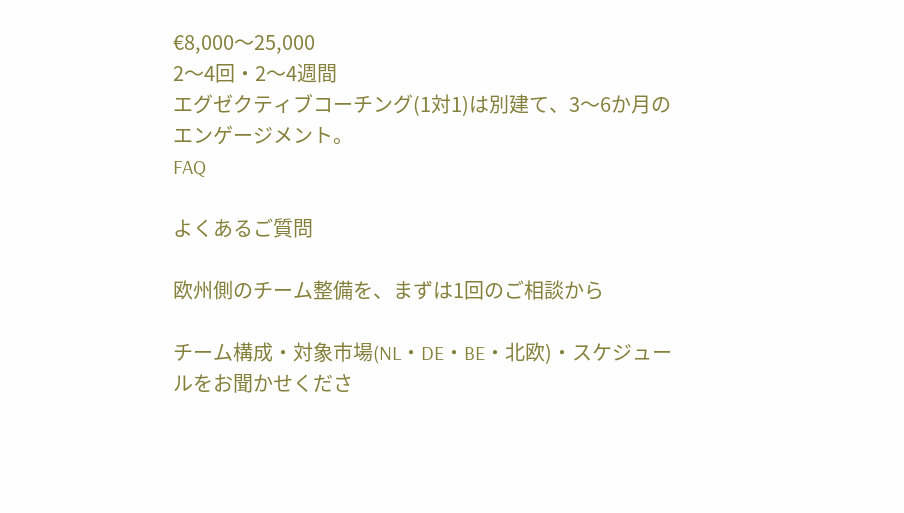€8,000〜25,000
2〜4回・2〜4週間
エグゼクティブコーチング(1対1)は別建て、3〜6か月のエンゲージメント。
FAQ

よくあるご質問

欧州側のチーム整備を、まずは1回のご相談から

チーム構成・対象市場(NL・DE・BE・北欧)・スケジュールをお聞かせくださ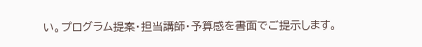い。プログラム提案・担当講師・予算感を書面でご提示します。